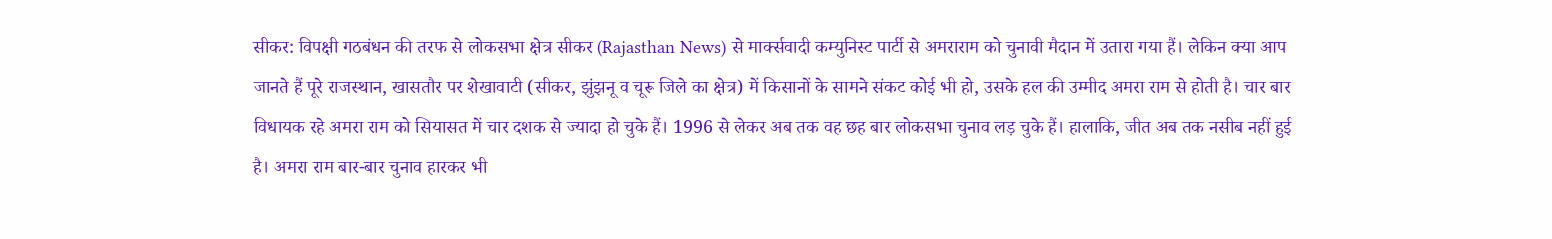सीकर: विपक्षी गठबंधन की तरफ से लोकसभा क्षेत्र सीकर (Rajasthan News) से मार्क्सवादी कम्युनिस्ट पार्टी से अमराराम को चुनावी मैदान में उतारा गया हैं। लेकिन क्या आप जानते हैं पूरे राजस्थान, खासतौर पर शेखावाटी (सीकर, झुंझनू व चूरू जिले का क्षेत्र) में किसानों के सामने संकट कोई भी हो, उसके हल की उम्मीद अमरा राम से होती है। चार बार विधायक रहे अमरा राम को सियासत में चार दशक से ज्यादा हो चुके हैं। 1996 से लेकर अब तक वह छह बार लोकसभा चुनाव लड़ चुके हैं। हालाकि, जीत अब तक नसीब नहीं हुई है। अमरा राम बार-बार चुनाव हारकर भी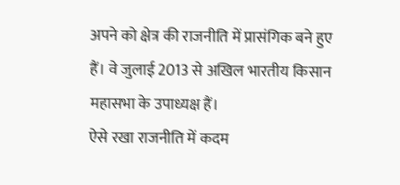अपने को क्षेत्र की राजनीति में प्रासंगिक बने हुए हैं। वे जुलाई 2013 से अखिल भारतीय किसान महासभा के उपाध्यक्ष हैं।
ऐसे रखा राजनीति में कदम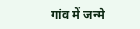गांव में जन्मे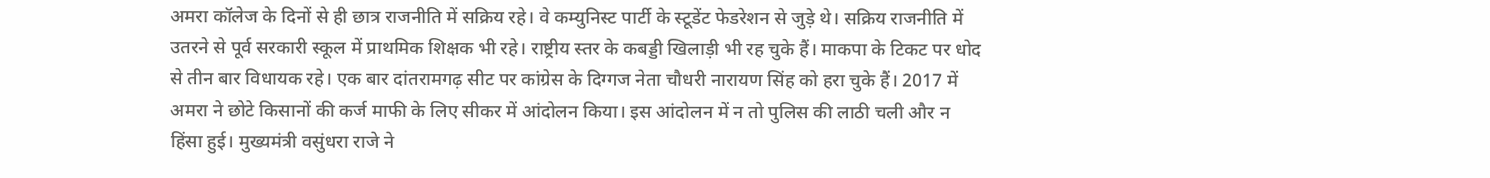अमरा कॉलेज के दिनों से ही छात्र राजनीति में सक्रिय रहे। वे कम्युनिस्ट पार्टी के स्टूडेंट फेडरेशन से जुड़े थे। सक्रिय राजनीति में उतरने से पूर्व सरकारी स्कूल में प्राथमिक शिक्षक भी रहे। राष्ट्रीय स्तर के कबड्डी खिलाड़ी भी रह चुके हैं। माकपा के टिकट पर धोद से तीन बार विधायक रहे। एक बार दांतरामगढ़ सीट पर कांग्रेस के दिग्गज नेता चौधरी नारायण सिंह को हरा चुके हैं। 2017 में अमरा ने छोटे किसानों की कर्ज माफी के लिए सीकर में आंदोलन किया। इस आंदोलन में न तो पुलिस की लाठी चली और न हिंसा हुई। मुख्यमंत्री वसुंधरा राजे ने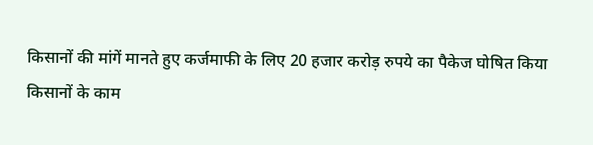किसानों की मांगें मानते हुए कर्जमाफी के लिए 20 हजार करोड़ रुपये का पैकेज घोषित किया
किसानों के काम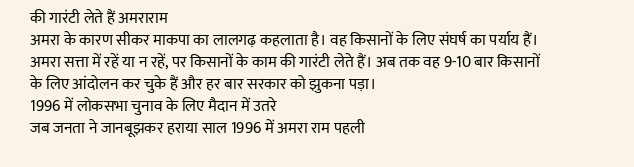की गारंटी लेते हैं अमराराम
अमरा के कारण सीकर माकपा का लालगढ़ कहलाता है। वह किसानों के लिए संघर्ष का पर्याय हैं। अमरा सत्ता में रहें या न रहें, पर किसानों के काम की गारंटी लेते हैं। अब तक वह 9-10 बार किसानों के लिए आंदोलन कर चुके हैं और हर बार सरकार को झुकना पड़ा।
1996 में लोकसभा चुनाव के लिए मैदान में उतरे
जब जनता ने जानबूझकर हराया साल 1996 में अमरा राम पहली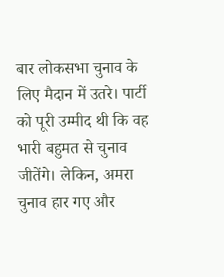बार लोकसभा चुनाव के लिए मैदान में उतरे। पार्टी को पूरी उम्मीद थी कि वह भारी बहुमत से चुनाव जीतेंगे। लेकिन, अमरा चुनाव हार गए और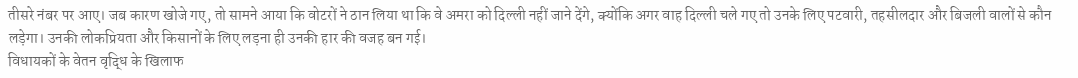तीसरे नंबर पर आए। जब कारण खोजे गए, तो सामने आया कि वोटरों ने ठान लिया था कि वे अमरा को दिल्ली नहीं जाने देंगे, क्योंकि अगर वाह दिल्ली चले गए तो उनके लिए पटवारी, तहसीलदार और बिजली वालों से कौन लड़ेगा। उनकी लोकप्रियता और किसानों के लिए लड़ना ही उनकी हार की वजह बन गई।
विधायकों के वेतन वृद्धि के खिलाफ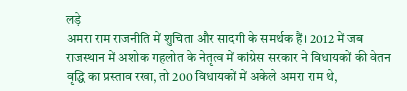लड़े
अमरा राम राजनीति में शुचिता और सादगी के समर्थक हैं। 2012 में जब राजस्थान में अशोक गहलोत के नेतृत्व में कांग्रेस सरकार ने विधायकों की वेतन वृद्धि का प्रस्ताव रखा, तो 200 विधायकों में अकेले अमरा राम थे,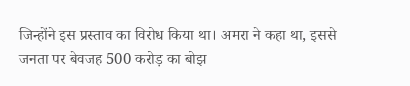जिन्होंने इस प्रस्ताव का विरोध किया था। अमरा ने कहा था, इससे जनता पर बेवजह 500 करोड़ का बोझ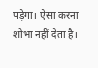पड़ेगा। ऐसा करना शोभा नहीं देता है।